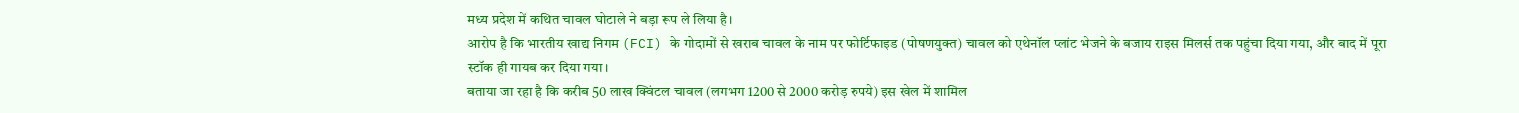मध्य प्रदेश में कथित चावल घोटाले ने बड़ा रूप ले लिया है।
आरोप है कि भारतीय खाद्य निगम (FCI) के गोदामों से खराब चावल के नाम पर फोर्टिफाइड (पोषणयुक्त) चावल को एथेनॉल प्लांट भेजने के बजाय राइस मिलर्स तक पहुंचा दिया गया, और बाद में पूरा स्टॉक ही गायब कर दिया गया।
बताया जा रहा है कि करीब 50 लाख क्विंटल चावल (लगभग 1200 से 2000 करोड़ रुपये) इस खेल में शामिल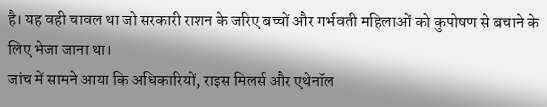है। यह वही चावल था जो सरकारी राशन के जरिए बच्चों और गर्भवती महिलाओं को कुपोषण से बचाने के लिए भेजा जाना था।
जांच में सामने आया कि अधिकारियों, राइस मिलर्स और एथेनॉल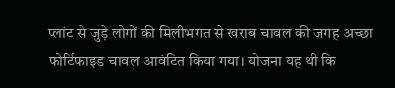प्लांट से जुड़े लोगों की मिलीभगत से खराब चावल की जगह अच्छा फोर्टिफाइड चावल आवंटित किया गया। योजना यह थी कि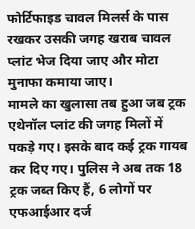फोर्टिफाइड चावल मिलर्स के पास रखकर उसकी जगह खराब चावल प्लांट भेज दिया जाए और मोटा मुनाफा कमाया जाए।
मामले का खुलासा तब हुआ जब ट्रक एथेनॉल प्लांट की जगह मिलों में पकड़े गए। इसके बाद कई ट्रक गायब कर दिए गए। पुलिस ने अब तक 18 ट्रक जब्त किए हैं, 6 लोगों पर एफआईआर दर्ज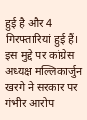हुई है और 4 गिरफ्तारियां हुई हैं। इस मुद्दे पर कांग्रेस अध्यक्ष मल्लिकार्जुन खरगे ने सरकार पर गंभीर आरोप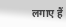लगाए हैं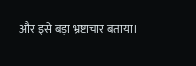और इसे बड़ा भ्रष्टाचार बताया।